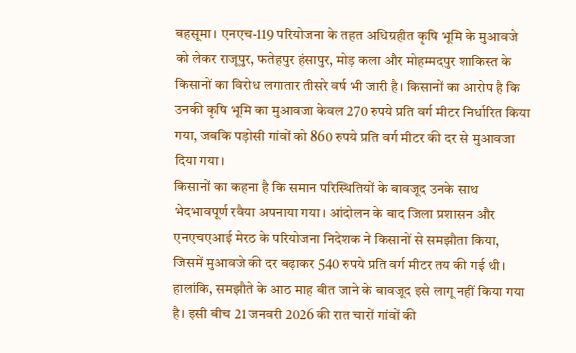बहसूमा। एनएच-119 परियोजना के तहत अधिग्रहीत कृषि भूमि के मुआवजे को लेकर राजूपुर, फतेहपुर हंसापुर, मोड़ कला और मोहम्मदपुर शाकिस्त के किसानों का विरोध लगातार तीसरे वर्ष भी जारी है। किसानों का आरोप है कि उनकी कृषि भूमि का मुआवजा केवल 270 रुपये प्रति वर्ग मीटर निर्धारित किया गया, जबकि पड़ोसी गांवों को 860 रुपये प्रति वर्ग मीटर की दर से मुआवजा दिया गया।
किसानों का कहना है कि समान परिस्थितियों के बावजूद उनके साथ भेदभावपूर्ण रवैया अपनाया गया। आंदोलन के बाद जिला प्रशासन और एनएचएआई मेरठ के परियोजना निदेशक ने किसानों से समझौता किया, जिसमें मुआवजे की दर बढ़ाकर 540 रुपये प्रति वर्ग मीटर तय की गई थी।
हालांकि, समझौते के आठ माह बीत जाने के बावजूद इसे लागू नहीं किया गया है। इसी बीच 21 जनवरी 2026 की रात चारों गांवों की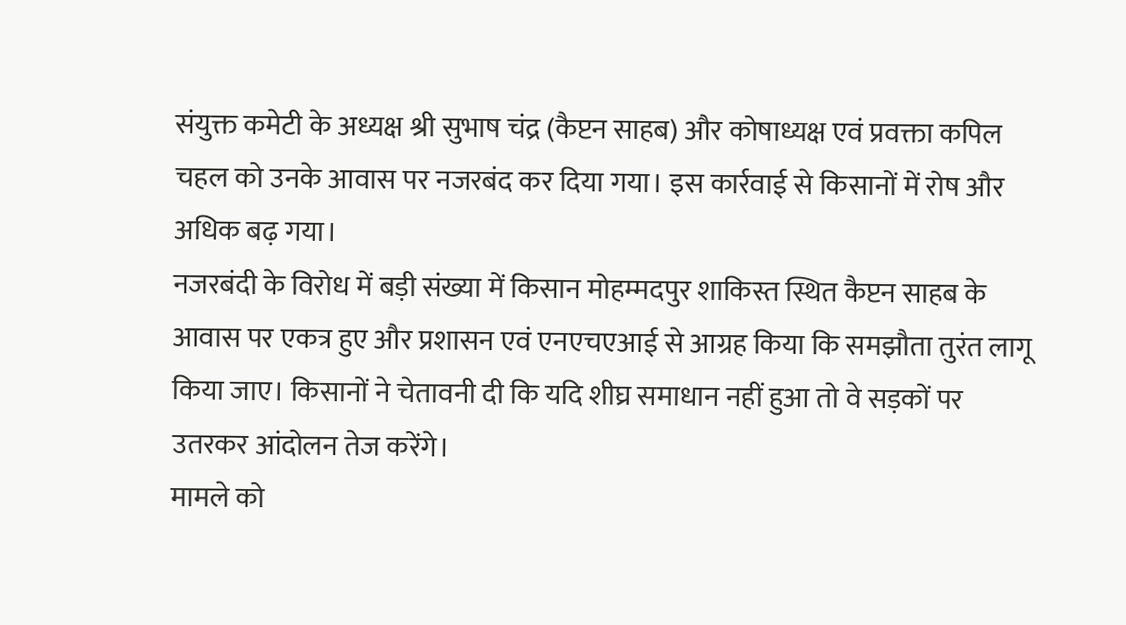संयुक्त कमेटी के अध्यक्ष श्री सुभाष चंद्र (कैप्टन साहब) और कोषाध्यक्ष एवं प्रवक्ता कपिल चहल को उनके आवास पर नजरबंद कर दिया गया। इस कार्रवाई से किसानों में रोष और अधिक बढ़ गया।
नजरबंदी के विरोध में बड़ी संख्या में किसान मोहम्मदपुर शाकिस्त स्थित कैप्टन साहब के आवास पर एकत्र हुए और प्रशासन एवं एनएचएआई से आग्रह किया कि समझौता तुरंत लागू किया जाए। किसानों ने चेतावनी दी कि यदि शीघ्र समाधान नहीं हुआ तो वे सड़कों पर उतरकर आंदोलन तेज करेंगे।
मामले को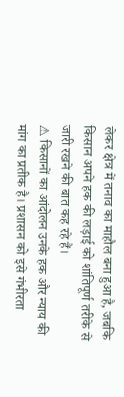लेकर क्षेत्र में तनाव का माहौल बना हुआ है, जबकि किसान अपने हक की लड़ाई को शांतिपूर्ण तरीके से जारी रखने की बात कह रहे हैं।
⚠ किसानों का आंदोलन उनके हक और न्याय की मांग का प्रतीक है। प्रशासन को इसे गंभीरता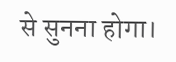से सुनना होगा।